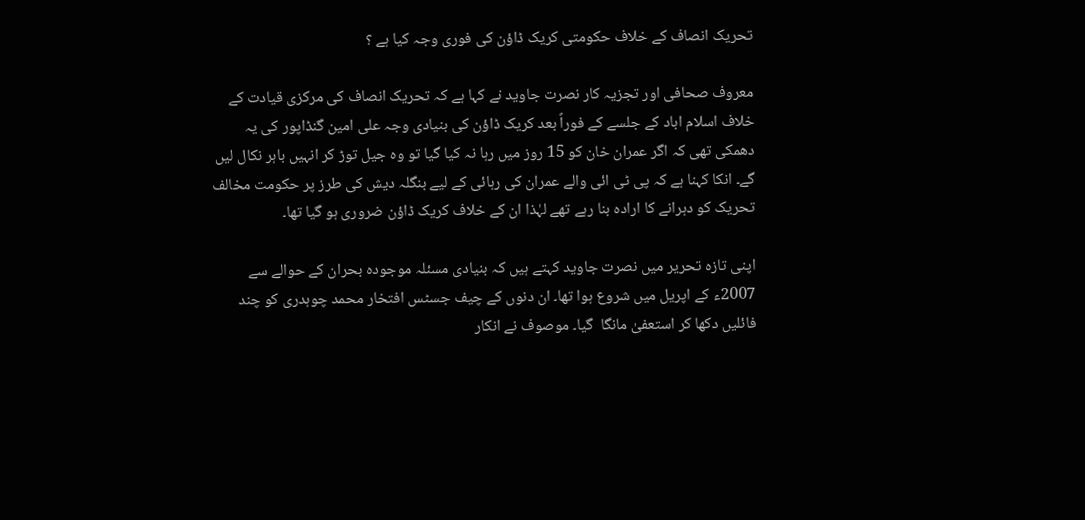تحریک انصاف کے خلاف حکومتی کریک ڈاؤن کی فوری وجہ کیا ہے ؟

معروف صحافی اور تجزیہ کار نصرت جاوید نے کہا ہے کہ تحریک انصاف کی مرکزی قیادت کے خلاف اسلام اباد کے جلسے کے فوراً بعد کریک ڈاؤن کی بنیادی وجہ علی امین گنڈاپور کی یہ دھمکی تھی کہ اگر عمران خان کو 15 روز میں رہا نہ کیا گیا تو وہ جیل توڑ کر انہیں باہر نکال لیں گے۔ انکا کہنا ہے کہ پی ٹی ائی والے عمران کی رہائی کے لیے بنگلہ دیش کی طرز پر حکومت مخالف تحریک کو دہرانے کا ارادہ بنا رہے تھے لہٰذا ان کے خلاف کریک ڈاؤن ضروری ہو گیا تھا۔

اپنی تازہ تحریر میں نصرت جاوید کہتے ہیں کہ بنیادی مسئلہ موجودہ بحران کے حوالے سے 2007ء کے اپریل میں شروع ہوا تھا۔ ان دنوں کے چیف جسٹس افتخار محمد چوہدری کو چند فائلیں دکھا کر استعفیٰ مانگا  گیا۔ موصوف نے انکار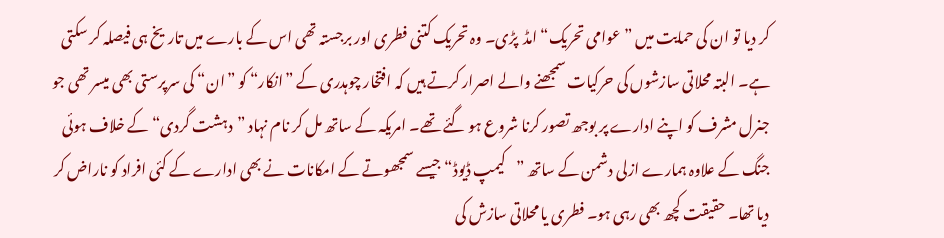کر دیا تو ان کی حمایت میں ”عوامی تحریک“ امڈ  پڑی۔ وہ تحریک کتنی فطری اور برجستہ تھی اس کے بارے میں تاریخ ہی فیصلہ کر سکتی ہے۔ البتہ محلاتی سازشوں کی حرکیات سمجھنے والے اصرار کرتے ہیں کہ افتخار چوہدری کے ”انکار“ کو ”ان“ کی سرپرستی بھی میسر تھی جو جنرل مشرف کو اپنے ادارے پر بوجھ تصور کرنا شروع ہو گئے تھے۔ امریکہ کے ساتھ مل کر نام نہاد ”دہشت گردی“ کے خلاف ہوئی جنگ کے علاوہ ہمارے ازلی دشمن کے ساتھ ”کیمپ ڈیوڈ“ جیسے سمجھوتے کے امکانات نے بھی ادارے کے کئی افراد کو ناراض کر دیا تھا۔ حقیقت کچھ بھی رہی ہو۔ فطری یا محلاتی سازش کی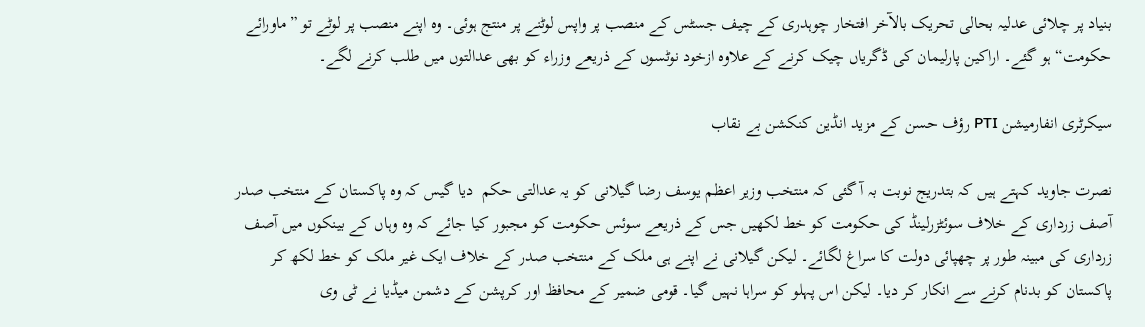بنیاد پر چلائی عدلیہ بحالی تحریک بالآخر افتخار چوہدری کے چیف جسٹس کے منصب پر واپس لوٹنے پر منتج ہوئی۔ وہ اپنے منصب پر لوٹے تو ”ماورائے حکومت“ ہو گئے۔ اراکین پارلیمان کی ڈگریاں چیک کرنے کے علاوہ ازخود نوٹسوں کے ذریعے وزراء کو بھی عدالتوں میں طلب کرنے لگے۔

سیکرٹری انفارمیشن PTI رؤف حسن کے مزید انڈین کنکشن بے نقاب

نصرت جاوید کہتے ہیں کہ بتدریج نوبت بہ آ گئی کہ منتخب وزیر اعظم یوسف رضا گیلانی کو یہ عدالتی حکم  دیا گیس کہ وہ پاکستان کے منتخب صدر آصف زرداری کے خلاف سوئٹزرلینڈ کی حکومت کو خط لکھیں جس کے ذریعے سوئس حکومت کو مجبور کیا جائے کہ وہ وہاں کے بینکوں میں آصف زرداری کی مبینہ طور پر چھپائی دولت کا سراغ لگائے۔ لیکن گیلانی نے اپنے ہی ملک کے منتخب صدر کے خلاف ایک غیر ملک کو خط لکھ کر پاکستان کو بدنام کرنے سے انکار کر دیا۔ لیکن اس پہلو کو سراہا نہیں گیا۔ قومی ضمیر کے محافظ اور کرپشن کے دشمن میڈیا نے ٹی وی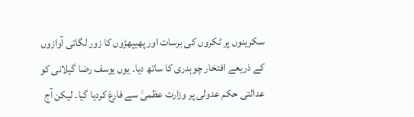سکرینوں پر ٹکروں کی برسات اور پھیپھڑوں کا زور لگاتی آوازوں کے ذریعے افتخار چوہدری کا ساتھ دیا۔ یوں یوسف رضا گیلانی کو عدالتی حکم عدولی پر وزارت عظمیٰ سے فارغ کردیا گیا۔ لیکن آج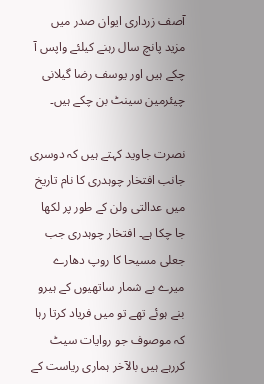آصف زرداری ایوان صدر میں مزید پانچ سال رہنے کیلئے واپس آ چکے ہیں اور یوسف رضا گیلانی چیئرمین سینٹ بن چکے ہیں۔

نصرت جاوید کہتے ہیں کہ دوسری جانب افتخار چوہدری کا نام تاریخ میں عدالتی ولن کے طور پر لکھا جا چکا ہے۔ افتخار چوہدری جب جعلی مسیحا کا روپ دھارے میرے بے شمار ساتھیوں کے ہیرو بنے ہوئے تھے تو میں فریاد کرتا رہا کہ موصوف جو روایات سیٹ کررہے ہیں بالآخر ہماری ریاست کے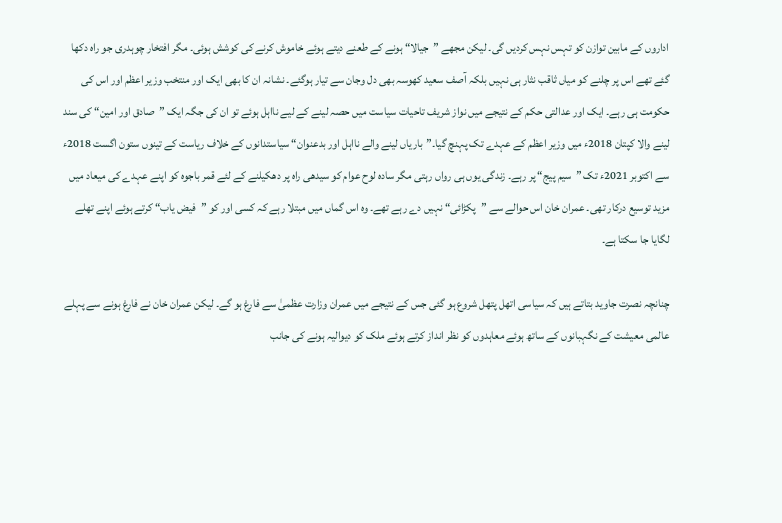اداروں کے مابین توازن کو تہس نہس کردیں گی۔ لیکن مجھے ”جیالا“ ہونے کے طعنے دیتے ہوئے خاموش کرنے کی کوشش ہوئی۔ مگر افتخار چوہدری جو راہ دکھا گئے تھے اس پر چلنے کو میاں ثاقب نثار ہی نہیں بلکہ آصف سعید کھوسہ بھی دل وجان سے تیار ہوگئے۔ نشانہ ان کا بھی ایک اور منتخب وزیر اعظم اور اس کی حکومت ہی رہے۔ ایک اور عدالتی حکم کے نتیجے میں نواز شریف تاحیات سیاست میں حصہ لینے کے لیے نااہل ہوئے تو ان کی جگہ ایک ”صادق اور امین“ کی سند لینے والا کپتان 2018ء میں وزیر اعظم کے عہدے تک پہنچ گیا۔”باریاں لینے والے نااہل اور بدعنوان“ سیاستدانوں کے خلاف ریاست کے تینوں ستون اگست 2018ء سے اکتوبر 2021ء تک ”سیم پیج“ پر رہے۔ زندگی یوں ہی رواں رہتی مگر سادہ لوح عوام کو سیدھی راہ پر دھکیلنے کے لئے قمر باجوہ کو اپنے عہدے کی میعاد میں مزید توسیع درکار تھی۔ عمران خان اس حوالے سے ”پکڑائی“ نہیں دے رہے تھے۔ وہ اس گماں میں مبتلا رہے کہ کسی اور کو ”فیض یاب“ کرتے ہوئے اپنے تھلے لگایا جا سکتا ہے۔

چنانچہ نصرت جاوید بتاتے ہیں کہ سیاسی اتھل پتھل شروع ہو گئی جس کے نتیجے میں عمران وزارت عظمیٰ سے فارغ ہو گے۔ لیکن عمران خان نے فارغ ہونے سے پہلے عالمی معیشت کے نگہبانوں کے ساتھ ہوئے معاہدوں کو نظر انداز کرتے ہوئے ملک کو دیوالیہ ہونے کی جانب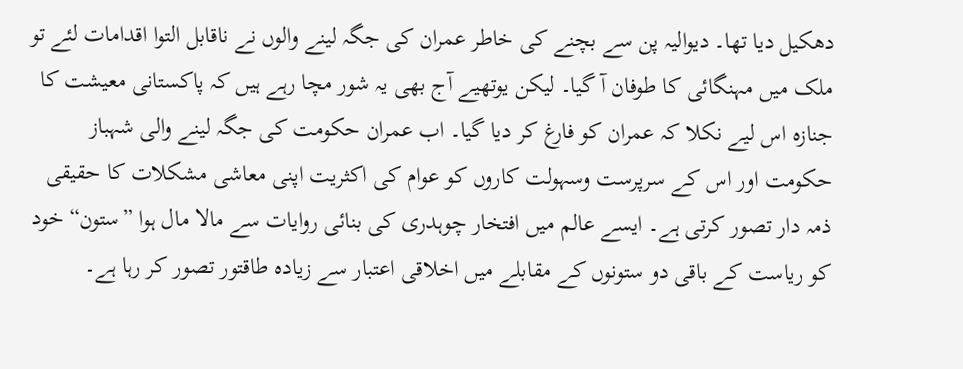دھکیل دیا تھا۔ دیوالیہ پن سے بچنے کی خاطر عمران کی جگہ لینے والوں نے ناقابل التوا اقدامات لئے تو ملک میں مہنگائی کا طوفان آ گیا۔ لیکن یوتھیے آج بھی یہ شور مچا رہے ہیں کہ پاکستانی معیشت کا جنازہ اس لیے نکلا کہ عمران کو فارغ کر دیا گیا۔ اب عمران حکومت کی جگہ لینے والی شہباز حکومت اور اس کے سرپرست وسہولت کاروں کو عوام کی اکثریت اپنی معاشی مشکلات کا حقیقی ذمہ دار تصور کرتی ہے۔ ایسے عالم میں افتخار چوہدری کی بنائی روایات سے مالا مال ہوا ”ستون“ خود کو ریاست کے باقی دو ستونوں کے مقابلے میں اخلاقی اعتبار سے زیادہ طاقتور تصور کر رہا ہے۔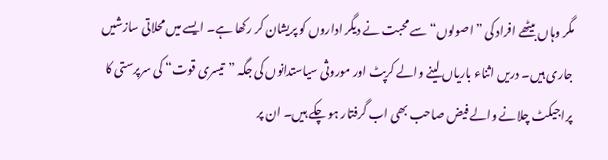مگر وہاں بیٹھے افراد کی ”اصولوں“ سے محبت نے دیگر اداروں کو پریشان کر رکھا ہے۔ ایسے میں محلاتی سازشیں جاری ہیں۔ دریں اثناء باریاں لینے والے کرپٹ اور موروثی سیاستدانوں کی جگہ ”تیسری قوت“ کی سرپرستی کا پراجیکٹ چلانے والے فیض صاحب بھی اب گرفتار ہو چکے ہیں۔ ان پر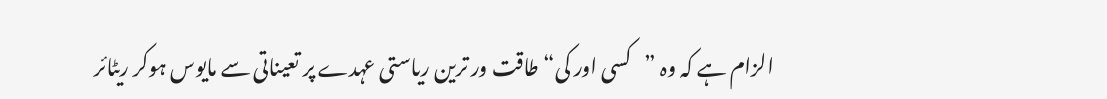الزام ہے کہ وہ ”کسی اور کی“ طاقت ور ترین ریاستی عہدے پر تعیناتی سے مایوس ہوکر ریٹائر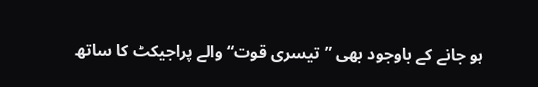ہو جانے کے باوجود بھی ”تیسری قوت“ والے پراجیکٹ کا ساتھ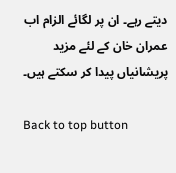دیتے رہے۔ ان پر لگائے الزام اب عمران خان کے لئے مزید پریشانیاں پیدا کر سکتے ہیں۔

Back to top button